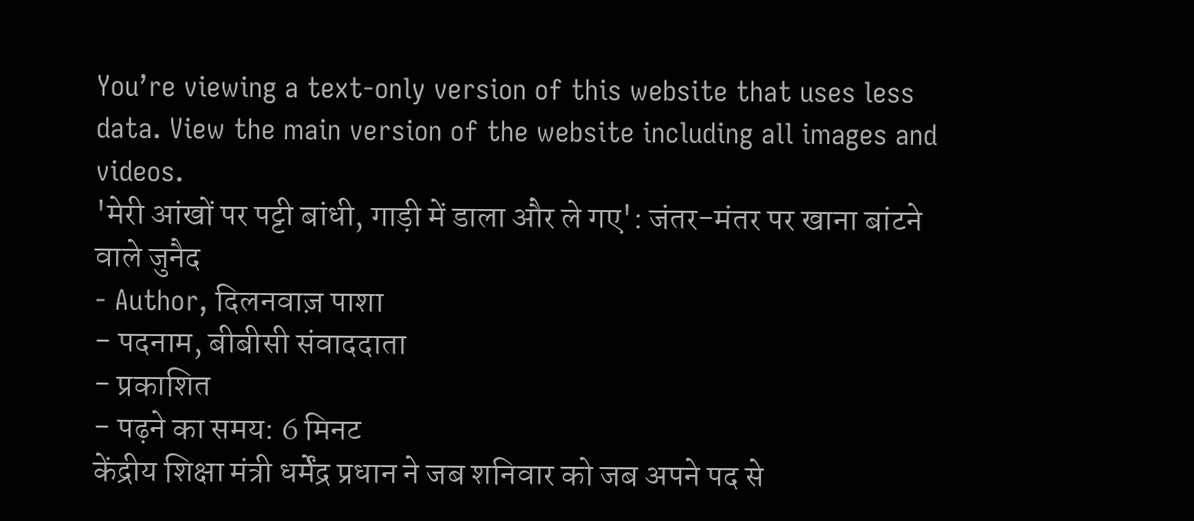You’re viewing a text-only version of this website that uses less data. View the main version of the website including all images and videos.
'मेरी आंखों पर पट्टी बांधी, गाड़ी में डाला और ले गए': जंतर-मंतर पर खाना बांटने वाले जुनैद
- Author, दिलनवाज़ पाशा
- पदनाम, बीबीसी संवाददाता
- प्रकाशित
- पढ़ने का समय: 6 मिनट
केंद्रीय शिक्षा मंत्री धर्मेंद्र प्रधान ने जब शनिवार को जब अपने पद से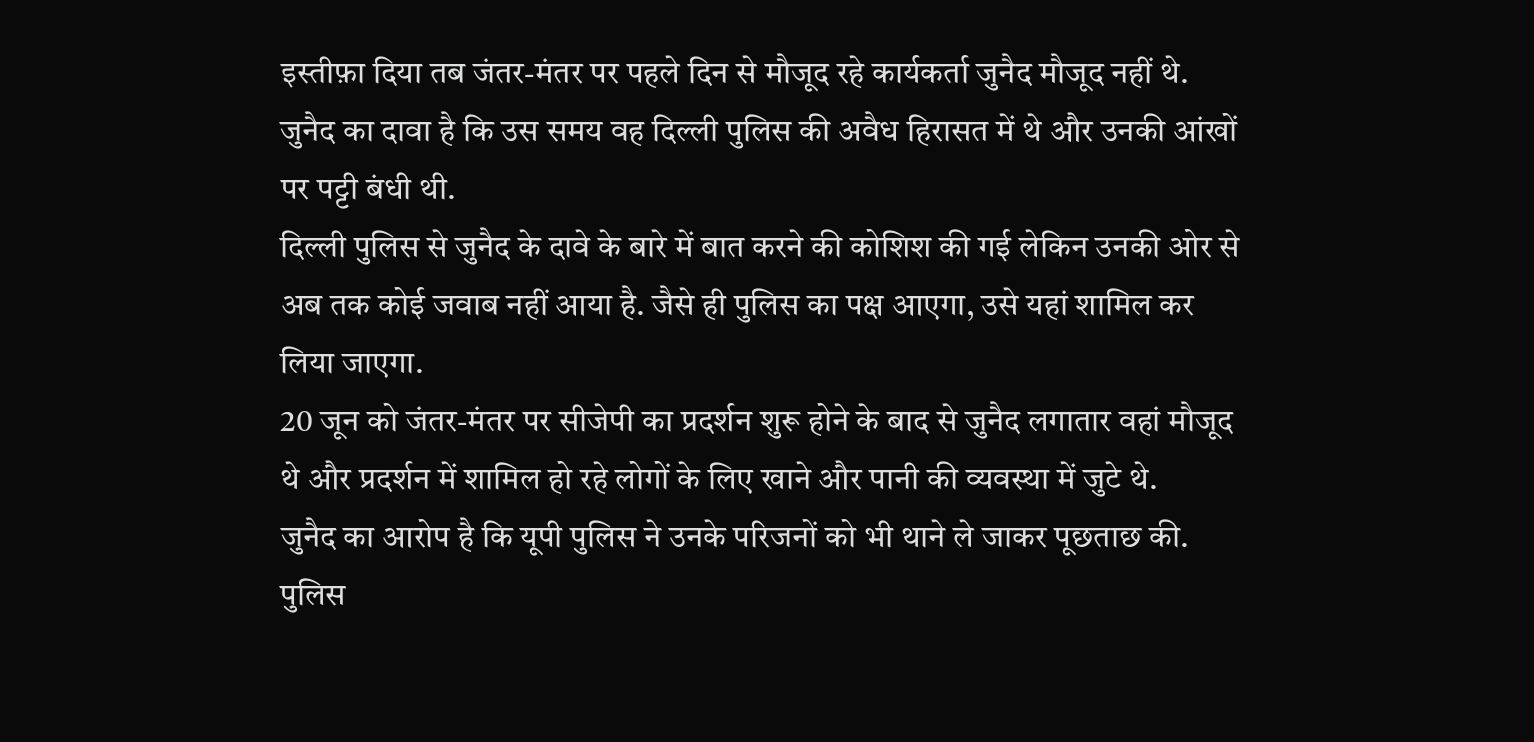इस्तीफ़ा दिया तब जंतर-मंतर पर पहले दिन से मौजूद रहे कार्यकर्ता जुनैद मौजूद नहीं थे.
जुनैद का दावा है कि उस समय वह दिल्ली पुलिस की अवैध हिरासत में थे और उनकी आंखों पर पट्टी बंधी थी.
दिल्ली पुलिस से जुनैद के दावे के बारे में बात करने की कोशिश की गई लेकिन उनकी ओर से अब तक कोई जवाब नहीं आया है. जैसे ही पुलिस का पक्ष आएगा, उसे यहां शामिल कर लिया जाएगा.
20 जून को जंतर-मंतर पर सीजेपी का प्रदर्शन शुरू होने के बाद से जुनैद लगातार वहां मौजूद थे और प्रदर्शन में शामिल हो रहे लोगों के लिए खाने और पानी की व्यवस्था में जुटे थे.
जुनैद का आरोप है कि यूपी पुलिस ने उनके परिजनों को भी थाने ले जाकर पूछताछ की.
पुलिस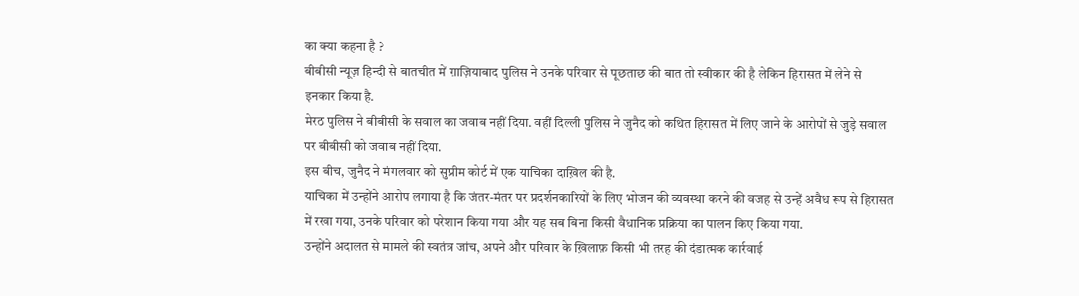का क्या कहना है ?
बीबीसी न्यूज़ हिन्दी से बातचीत में ग़ाज़ियाबाद पुलिस ने उनके परिवार से पूछताछ की बात तो स्वीकार की है लेकिन हिरासत में लेने से इनकार किया है.
मेरठ पुलिस ने बीबीसी के सवाल का जवाब नहीं दिया. वहीं दिल्ली पुलिस ने जुनैद को कथित हिरासत में लिए जाने के आरोपों से जुड़े सवाल पर बीबीसी को जवाब नहीं दिया.
इस बीच, जुनैद ने मंगलवार को सुप्रीम कोर्ट में एक याचिका दाख़िल की है.
याचिका में उन्होंने आरोप लगाया है कि जंतर-मंतर पर प्रदर्शनकारियों के लिए भोजन की व्यवस्था करने की वजह से उन्हें अवैध रूप से हिरासत में रखा गया, उनके परिवार को परेशान किया गया और यह सब बिना किसी वैधानिक प्रक्रिया का पालन किए किया गया.
उन्होंने अदालत से मामले की स्वतंत्र जांच, अपने और परिवार के ख़िलाफ़ किसी भी तरह की दंडात्मक कार्रवाई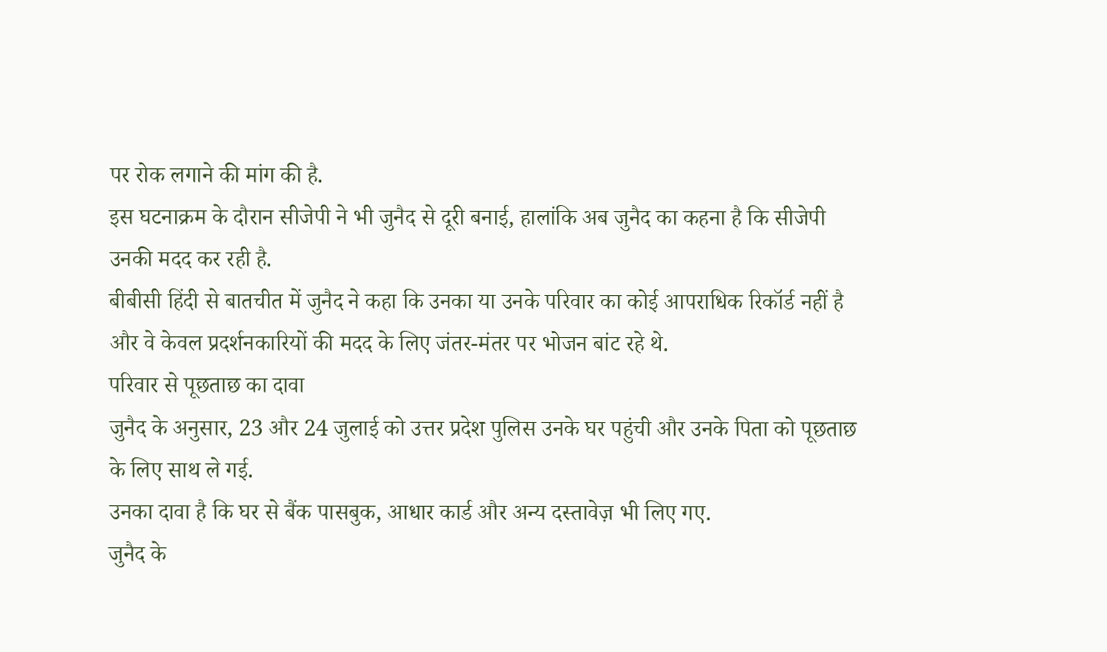पर रोक लगाने की मांग की है.
इस घटनाक्रम के दौरान सीजेपी ने भी जुनैद से दूरी बनाई, हालांकि अब जुनैद का कहना है कि सीजेपी उनकी मदद कर रही है.
बीबीसी हिंदी से बातचीत में जुनैद ने कहा कि उनका या उनके परिवार का कोई आपराधिक रिकॉर्ड नहीं है और वे केवल प्रदर्शनकारियों की मदद के लिए जंतर-मंतर पर भोजन बांट रहे थे.
परिवार से पूछताछ का दावा
जुनैद के अनुसार, 23 और 24 जुलाई को उत्तर प्रदेश पुलिस उनके घर पहुंची और उनके पिता को पूछताछ के लिए साथ ले गई.
उनका दावा है कि घर से बैंक पासबुक, आधार कार्ड और अन्य दस्तावेज़ भी लिए गए.
जुनैद के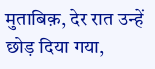मुताबिक़, देर रात उन्हें छोड़ दिया गया,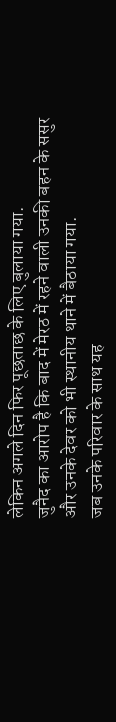लेकिन अगले दिन फिर पूछताछ के लिए बुलाया गया.
जुनैद का आरोप है कि बाद में मेरठ में रहने वाली उनकी बहन के ससुर और उनके देवर को भी स्थानीय थाने में बैठाया गया.
जब उनके परिवार के साथ यह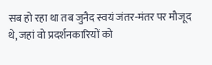सब हो रहा था तब जुनैद स्वयं जंतर-मंतर पर मौजूद थे, जहां वो प्रदर्शनकारियों को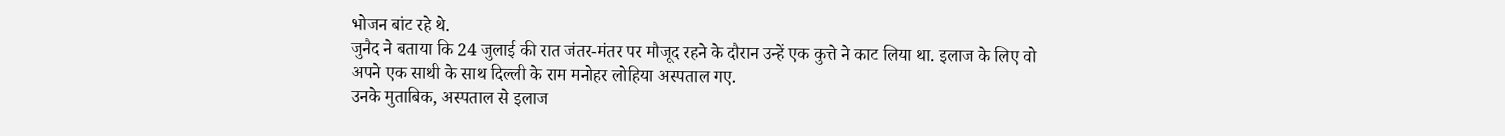भोजन बांट रहे थे.
जुनैद ने बताया कि 24 जुलाई की रात जंतर-मंतर पर मौजूद रहने के दौरान उन्हें एक कुत्ते ने काट लिया था. इलाज के लिए वो अपने एक साथी के साथ दिल्ली के राम मनोहर लोहिया अस्पताल गए.
उनके मुताबिक, अस्पताल से इलाज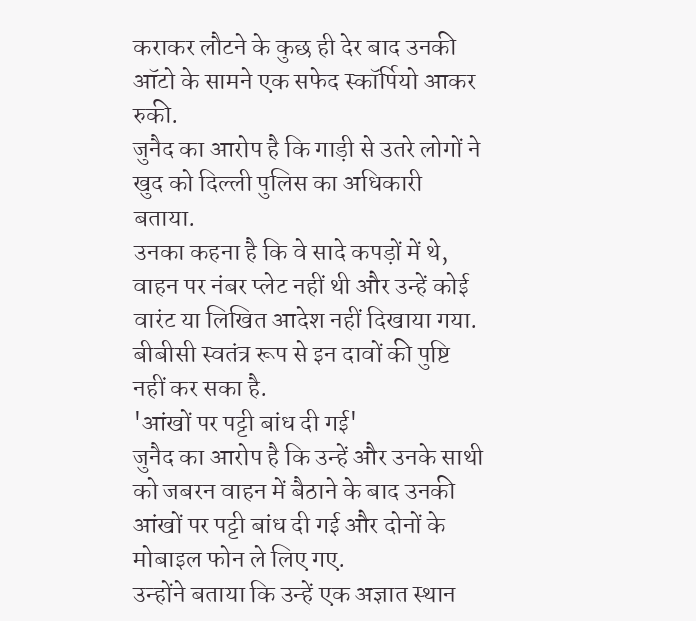कराकर लौटने के कुछ ही देर बाद उनकी ऑटो के सामने एक सफेद स्कॉर्पियो आकर रुकी.
जुनैद का आरोप है कि गाड़ी से उतरे लोगों ने खुद को दिल्ली पुलिस का अधिकारी बताया.
उनका कहना है कि वे सादे कपड़ों में थे, वाहन पर नंबर प्लेट नहीं थी और उन्हें कोई वारंट या लिखित आदेश नहीं दिखाया गया.
बीबीसी स्वतंत्र रूप से इन दावों की पुष्टि नहीं कर सका है.
'आंखों पर पट्टी बांध दी गई'
जुनैद का आरोप है कि उन्हें और उनके साथी को जबरन वाहन में बैठाने के बाद उनकी आंखों पर पट्टी बांध दी गई और दोनों के मोबाइल फोन ले लिए गए.
उन्होंने बताया कि उन्हें एक अज्ञात स्थान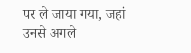पर ले जाया गया, जहां उनसे अगले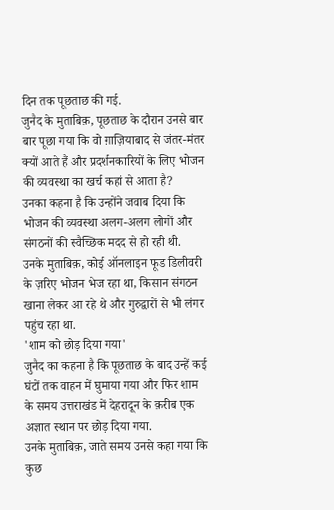दिन तक पूछताछ की गई.
जुनैद के मुताबिक़, पूछताछ के दौरान उनसे बार बार पूछा गया कि वो ग़ाज़ियाबाद से जंतर-मंतर क्यों आते हैं और प्रदर्शनकारियों के लिए भोजन की व्यवस्था का खर्च कहां से आता है?
उनका कहना है कि उन्होंने जवाब दिया कि भोजन की व्यवस्था अलग-अलग लोगों और संगठनों की स्वैच्छिक मदद से हो रही थी.
उनके मुताबिक़, कोई ऑनलाइन फूड डिलीवरी के ज़रिए भोजन भेज रहा था, किसान संगठन खाना लेकर आ रहे थे और गुरुद्वारों से भी लंगर पहुंच रहा था.
'शाम को छोड़ दिया गया'
जुनैद का कहना है कि पूछताछ के बाद उन्हें कई घंटों तक वाहन में घुमाया गया और फिर शाम के समय उत्तराखंड में देहरादून के क़रीब एक अज्ञात स्थान पर छोड़ दिया गया.
उनके मुताबिक़, जाते समय उनसे कहा गया कि कुछ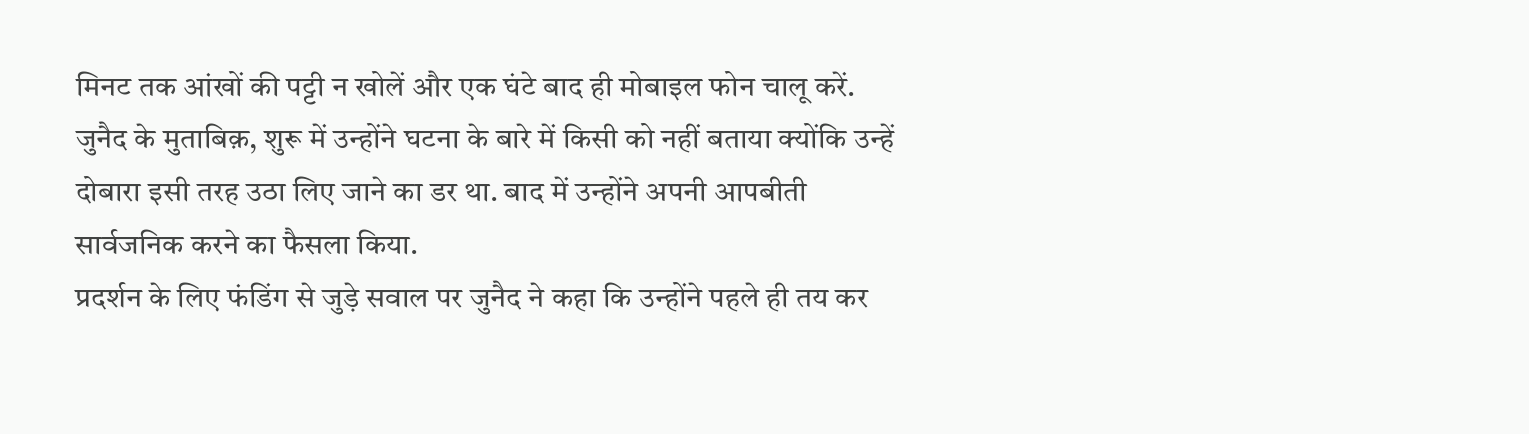मिनट तक आंखों की पट्टी न खोलें और एक घंटे बाद ही मोबाइल फोन चालू करें.
जुनैद के मुताबिक़, शुरू में उन्होंने घटना के बारे में किसी को नहीं बताया क्योंकि उन्हें दोबारा इसी तरह उठा लिए जाने का डर था. बाद में उन्होंने अपनी आपबीती सार्वजनिक करने का फैसला किया.
प्रदर्शन के लिए फंडिंग से जुड़े सवाल पर जुनैद ने कहा कि उन्होंने पहले ही तय कर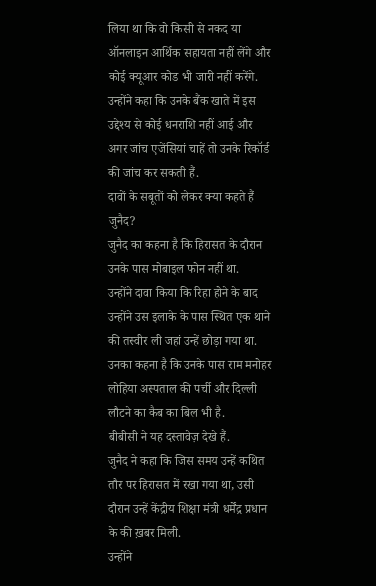लिया था कि वो किसी से नकद या ऑनलाइन आर्थिक सहायता नहीं लेंगे और कोई क्यूआर कोड भी जारी नहीं करेंगे.
उन्होंने कहा कि उनके बैंक खाते में इस उद्देश्य से कोई धनराशि नहीं आई और अगर जांच एजेंसियां चाहें तो उनके रिकॉर्ड की जांच कर सकती हैं.
दावों के सबूतों को लेकर क्या कहते हैं जुनैद?
जुनैद का कहना है कि हिरासत के दौरान उनके पास मोबाइल फोन नहीं था.
उन्होंने दावा किया कि रिहा होने के बाद उन्होंने उस इलाके के पास स्थित एक थाने की तस्वीर ली जहां उन्हें छोड़ा गया था.
उनका कहना है कि उनके पास राम मनोहर लोहिया अस्पताल की पर्ची और दिल्ली लौटने का कैब का बिल भी है.
बीबीसी ने यह दस्तावेज़ देखे हैं.
जुनैद ने कहा कि जिस समय उन्हें कथित तौर पर हिरासत में रखा गया था, उसी दौरान उन्हें केंद्रीय शिक्षा मंत्री धर्मेंद्र प्रधान के की ख़बर मिली.
उन्होंने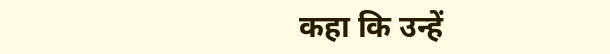कहा कि उन्हें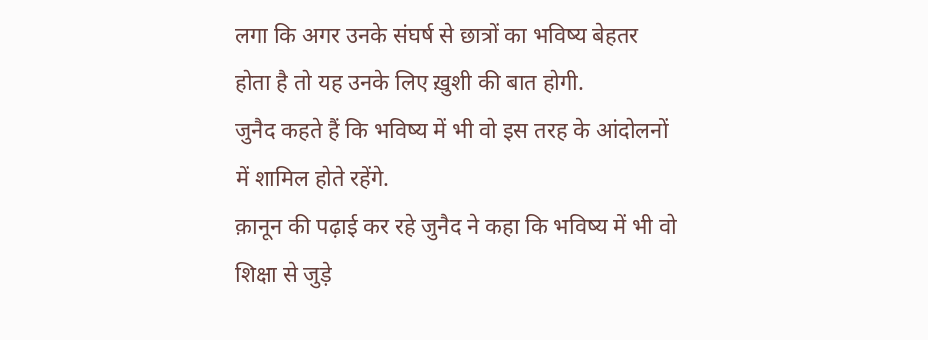लगा कि अगर उनके संघर्ष से छात्रों का भविष्य बेहतर होता है तो यह उनके लिए ख़ुशी की बात होगी.
जुनैद कहते हैं कि भविष्य में भी वो इस तरह के आंदोलनों में शामिल होते रहेंगे.
क़ानून की पढ़ाई कर रहे जुनैद ने कहा कि भविष्य में भी वो शिक्षा से जुड़े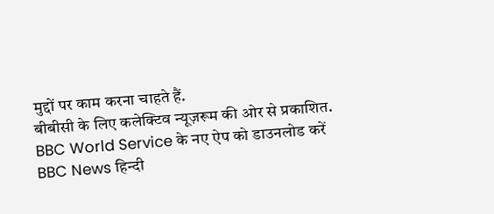मुद्दों पर काम करना चाहते हैं.
बीबीसी के लिए कलेक्टिव न्यूज़रूम की ओर से प्रकाशित.
BBC World Service के नए ऐप को डाउनलोड करें
BBC News हिन्दी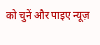को चुनें और पाइए न्यूज़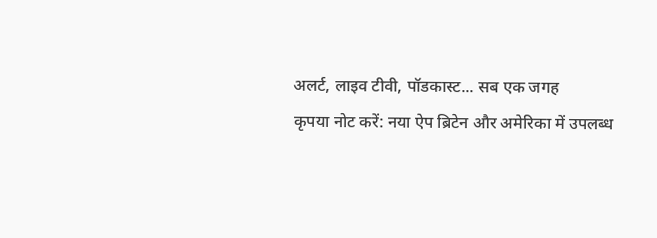अलर्ट, लाइव टीवी, पॉडकास्ट... सब एक जगह
कृपया नोट करें: नया ऐप ब्रिटेन और अमेरिका में उपलब्ध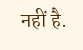नहीं है.